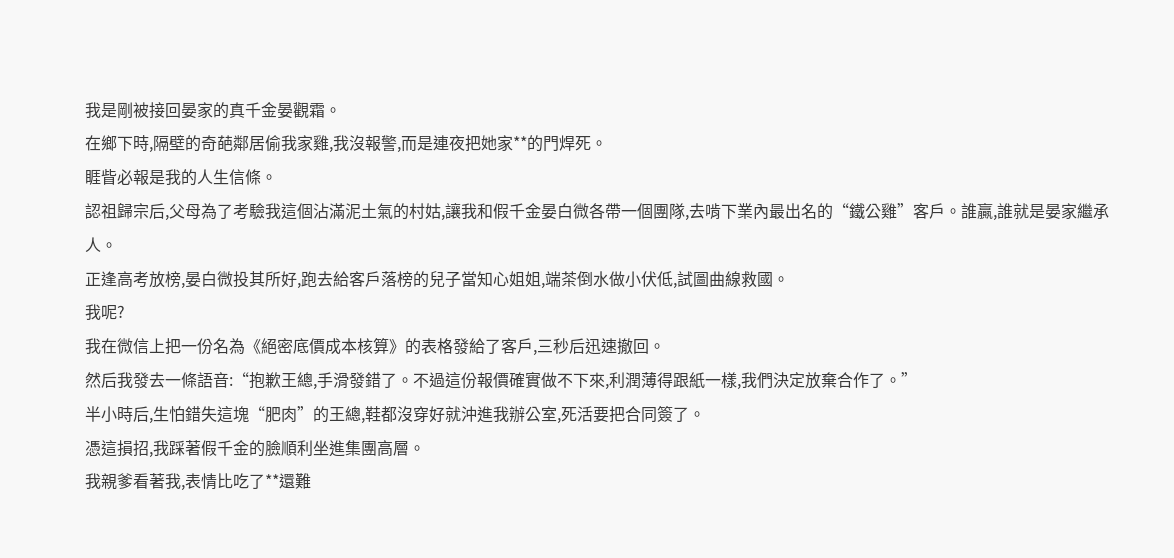我是剛被接回晏家的真千金晏觀霜。
在鄉下時,隔壁的奇葩鄰居偷我家雞,我沒報警,而是連夜把她家**的門焊死。
睚眥必報是我的人生信條。
認祖歸宗后,父母為了考驗我這個沾滿泥土氣的村姑,讓我和假千金晏白微各帶一個團隊,去啃下業內最出名的“鐵公雞”客戶。誰贏,誰就是晏家繼承人。
正逢高考放榜,晏白微投其所好,跑去給客戶落榜的兒子當知心姐姐,端茶倒水做小伏低,試圖曲線救國。
我呢?
我在微信上把一份名為《絕密底價成本核算》的表格發給了客戶,三秒后迅速撤回。
然后我發去一條語音:“抱歉王總,手滑發錯了。不過這份報價確實做不下來,利潤薄得跟紙一樣,我們決定放棄合作了。”
半小時后,生怕錯失這塊“肥肉”的王總,鞋都沒穿好就沖進我辦公室,死活要把合同簽了。
憑這損招,我踩著假千金的臉順利坐進集團高層。
我親爹看著我,表情比吃了**還難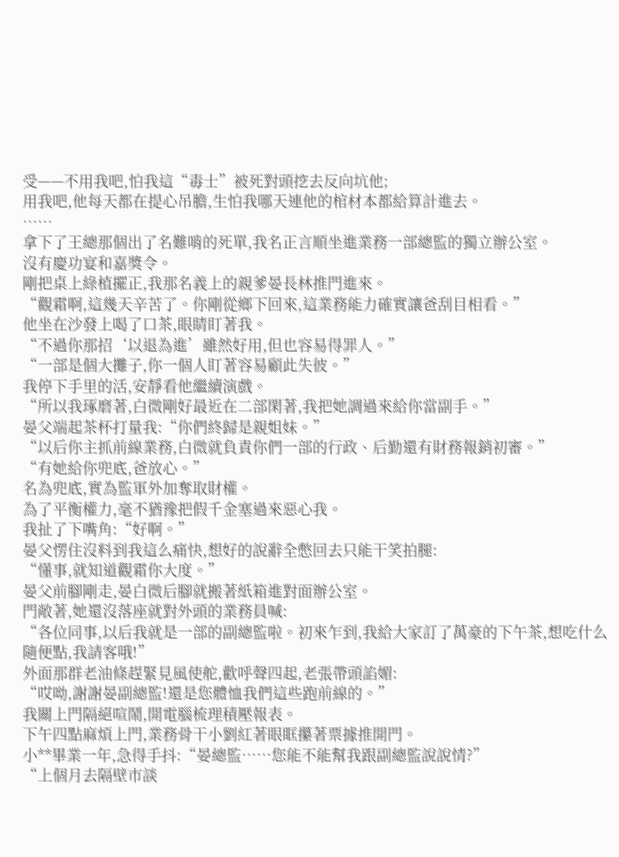受——不用我吧,怕我這“毒士”被死對頭挖去反向坑他;
用我吧,他每天都在提心吊膽,生怕我哪天連他的棺材本都給算計進去。
……
拿下了王總那個出了名難啃的死單,我名正言順坐進業務一部總監的獨立辦公室。
沒有慶功宴和嘉獎令。
剛把桌上綠植擺正,我那名義上的親爹晏長林推門進來。
“觀霜啊,這幾天辛苦了。你剛從鄉下回來,這業務能力確實讓爸刮目相看。”
他坐在沙發上喝了口茶,眼睛盯著我。
“不過你那招‘以退為進’雖然好用,但也容易得罪人。”
“一部是個大攤子,你一個人盯著容易顧此失彼。”
我停下手里的活,安靜看他繼續演戲。
“所以我琢磨著,白微剛好最近在二部閑著,我把她調過來給你當副手。”
晏父端起茶杯打量我:“你們終歸是親姐妹。”
“以后你主抓前線業務,白微就負責你們一部的行政、后勤還有財務報銷初審。”
“有她給你兜底,爸放心。”
名為兜底,實為監軍外加奪取財權。
為了平衡權力,毫不猶豫把假千金塞過來惡心我。
我扯了下嘴角:“好啊。”
晏父愣住沒料到我這么痛快,想好的說辭全憋回去只能干笑拍腿:
“懂事,就知道觀霜你大度。”
晏父前腳剛走,晏白微后腳就搬著紙箱進對面辦公室。
門敞著,她還沒落座就對外頭的業務員喊:
“各位同事,以后我就是一部的副總監啦。初來乍到,我給大家訂了萬豪的下午茶,想吃什么隨便點,我請客哦!”
外面那群老油條趕緊見風使舵,歡呼聲四起,老張帶頭諂媚:
“哎呦,謝謝晏副總監!還是您體恤我們這些跑前線的。”
我關上門隔絕喧鬧,開電腦梳理積壓報表。
下午四點麻煩上門,業務骨干小劉紅著眼眶攥著票據推開門。
小**畢業一年,急得手抖:“晏總監……您能不能幫我跟副總監說說情?”
“上個月去隔壁市談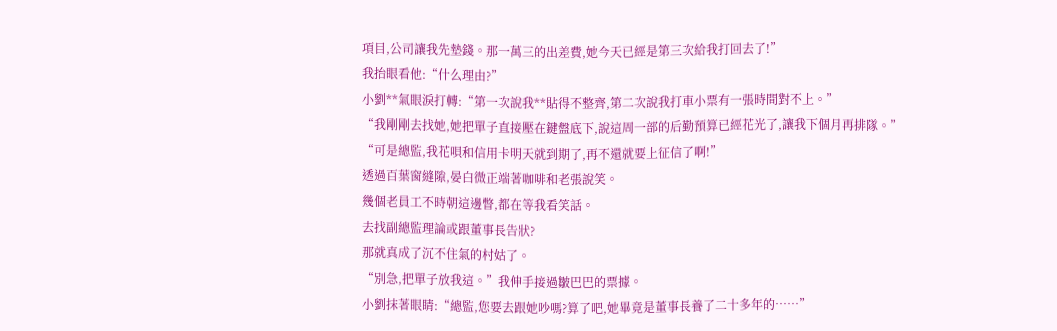項目,公司讓我先墊錢。那一萬三的出差費,她今天已經是第三次給我打回去了!”
我抬眼看他:“什么理由?”
小劉**氣眼淚打轉:“第一次說我**貼得不整齊,第二次說我打車小票有一張時間對不上。”
“我剛剛去找她,她把單子直接壓在鍵盤底下,說這周一部的后勤預算已經花光了,讓我下個月再排隊。”
“可是總監,我花唄和信用卡明天就到期了,再不還就要上征信了啊!”
透過百葉窗縫隙,晏白微正端著咖啡和老張說笑。
幾個老員工不時朝這邊瞥,都在等我看笑話。
去找副總監理論或跟董事長告狀?
那就真成了沉不住氣的村姑了。
“別急,把單子放我這。”我伸手接過皺巴巴的票據。
小劉抹著眼睛:“總監,您要去跟她吵嗎?算了吧,她畢竟是董事長養了二十多年的……”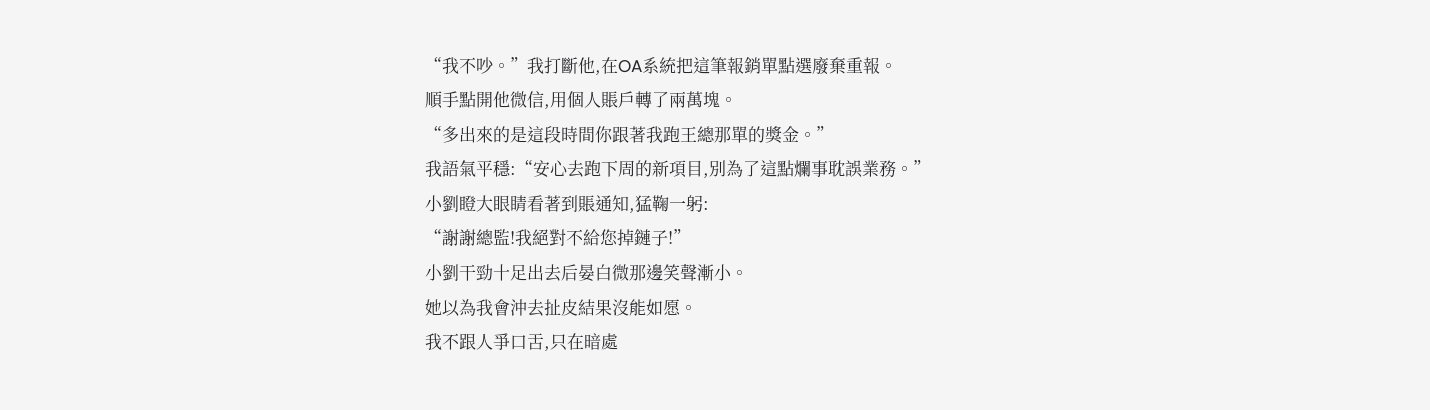“我不吵。”我打斷他,在OA系統把這筆報銷單點選廢棄重報。
順手點開他微信,用個人賬戶轉了兩萬塊。
“多出來的是這段時間你跟著我跑王總那單的獎金。”
我語氣平穩:“安心去跑下周的新項目,別為了這點爛事耽誤業務。”
小劉瞪大眼睛看著到賬通知,猛鞠一躬:
“謝謝總監!我絕對不給您掉鏈子!”
小劉干勁十足出去后晏白微那邊笑聲漸小。
她以為我會沖去扯皮結果沒能如愿。
我不跟人爭口舌,只在暗處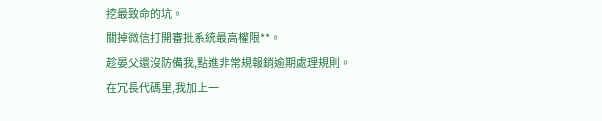挖最致命的坑。
關掉微信打開審批系統最高權限**。
趁晏父還沒防備我,點進非常規報銷逾期處理規則。
在冗長代碼里,我加上一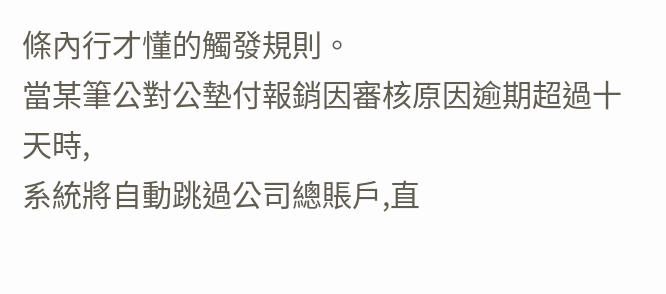條內行才懂的觸發規則。
當某筆公對公墊付報銷因審核原因逾期超過十天時,
系統將自動跳過公司總賬戶,直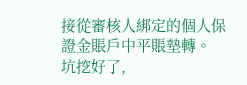接從審核人綁定的個人保證金賬戶中平賬墊轉。
坑挖好了,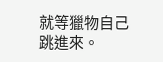就等獵物自己跳進來。